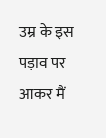उम्र के इस पड़ाव पर आकर मैं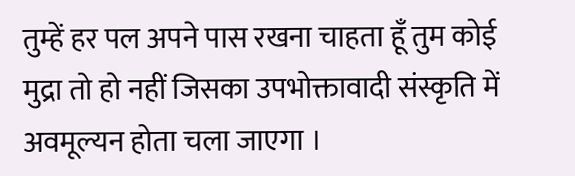तुम्हें हर पल अपने पास रखना चाहता हूँ तुम कोई मुद्रा तो हो नहीं जिसका उपभोक्तावादी संस्कृति में अवमूल्यन होता चला जाएगा ।